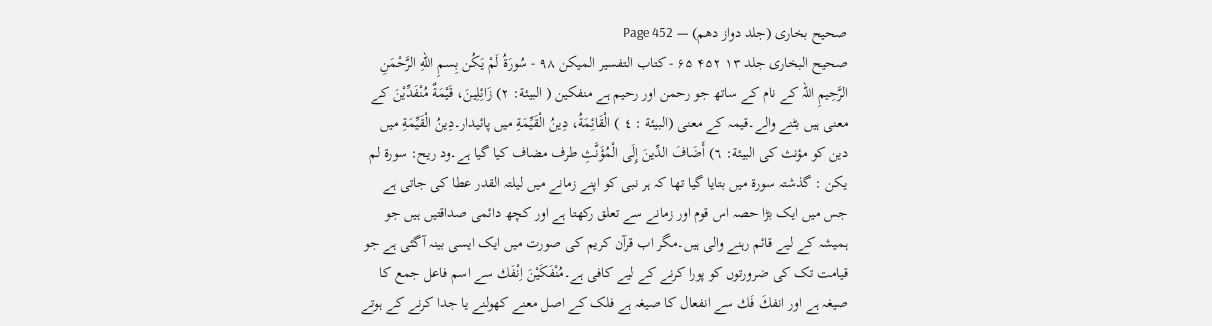صحیح بخاری (جلد دواز دھم) — Page 452
صحیح البخاری جلد ۱۳ ۴۵۲ ۶۵ - كتاب التفسير الميكن ٩٨ - سُورَةُ لَمْ يَكُن بِسمِ اللهِ الرَّحْمَنِ الرَّحِيمِ اللہ کے نام کے ساتھ جو رحمن اور رحیم ہے منفكين ( البيئة: ٢) زَائِلِينَ، قَيْمَةٌ مُنْفَدِّيْنَ کے معنی ہیں بٹنے والے۔قیمہ کے معنی (البيئة : ٤ ) الْقَائِمَةُ، دِینُ الْقَيِّمَةِ میں پائیدار۔دِینُ الْقَيِّمَةِ میں دین کو مؤنث کی البيئة: ٦) أَضَافَ الدِّينَ إِلَى الْمُؤَنَّثِ طرف مضاف کیا گیا ہے۔ود ریح: سورة لم يكن : گذشتہ سورۃ میں بتایا گیا تھا کہ ہر نبی کو اپنے زمانے میں لیلتہ القدر عطا کی جاتی ہے جس میں ایک بڑا حصہ اس قوم اور زمانے سے تعلق رکھتا ہے اور کچھ دائمی صداقتیں ہیں جو ہمیشہ کے لیے قائم رہنے والی ہیں۔مگر اب قرآن کریم کی صورت میں ایک ایسی بینہ آگئی ہے جو قیامت تک کی ضرورتوں کو پورا کرنے کے لیے کافی ہے۔مُنْفَكَيْنَ اِنْفَك سے اسم فاعل جمع کا صیغہ ہے اور انفكَ فَك سے انفعال کا صیغہ ہے فلک کے اصل معنے کھولنے یا جدا کرنے کے ہوتے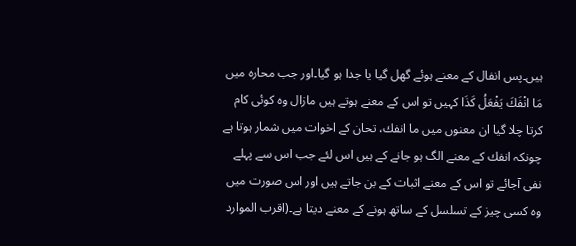ہیں۔پس انفال کے معنے ہوئے گھل گیا یا جدا ہو گیا۔اور جب محارہ میں مَا انْفَكَ يَفْعَلُ كَذَا کہیں تو اس کے معنے ہوتے ہیں مازال وہ کوئی کام کرتا چلا گیا ان معنوں میں ما انفك، تحان کے اخوات میں شمار ہوتا ہے چونکہ انفك کے معنے الگ ہو جانے کے ہیں اس لئے جب اس سے پہلے نفی آجائے تو اس کے معنے اثبات کے بن جاتے ہیں اور اس صورت میں وہ کسی چیز کے تسلسل کے ساتھ ہونے کے معنے دیتا ہے۔(اقرب الموارد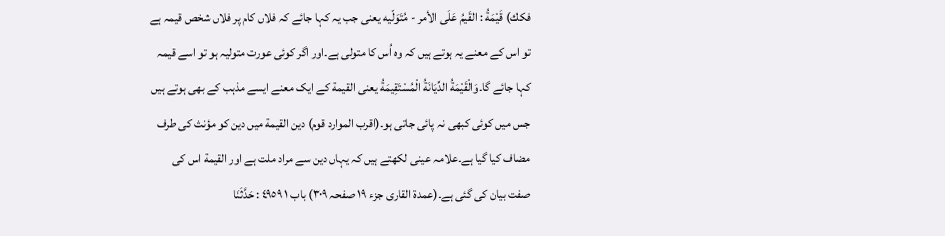فكك) قَيْمَةُ : القَيمُ عَلَى الأمر - مُتَوَلّیه یعنی جب یہ کہا جائے کہ فلاں کام پر فلاں شخص قیمہ ہے تو اس کے معنے یہ ہوتے ہیں کہ وہ اُس کا متولی ہے۔اور اگر کوئی عورت متولیہ ہو تو اسے قیمہ کہا جائے گا۔وَالْقَيْمَةُ الدِّيَانَةُ الْمُسْتَقِيمَةُ یعنی القيمة کے ایک معنے ایسے مذہب کے بھی ہوتے ہیں جس میں کوئی کبھی نہ پائی جاتی ہو۔(اقرب الموارد قوم) دين القيمة میں دین کو مؤنث کی طرف مضاف کیا گیا ہے۔علامہ عینی لکھتے ہیں کہ یہاں دین سے مراد ملت ہے اور القيمة اس کی صفت بیان کی گئی ہے۔(عمدۃ القاری جزء ۱۹ صفحہ ۳۰۹) باب ۱ ٤٩٥٩ : حَدَّثَنَا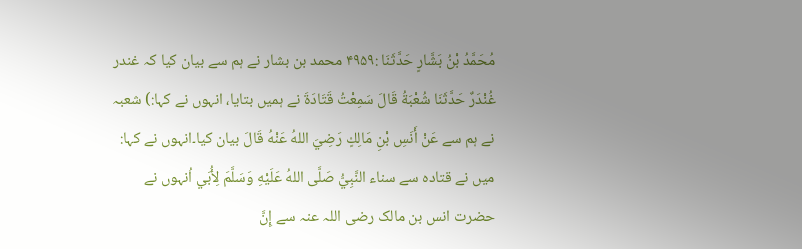مُحَمَّدُ بْنُ بَشَّارٍ حَدَّثَنَا :۴۹۵۹ محمد بن بشار نے ہم سے بیان کیا کہ غندر غُنْدَرٌ حَدَّثَنَا شُعْبَةُ قَالَ سَمِعْتُ قَتَادَةَ نے ہمیں بتایا، انہوں نے کہا:) شعبہ نے ہم سے عَنْ أَنَسِ بْنِ مَالِكٍ رَضِيَ اللهُ عَنْهُ قَالَ بیان کیا۔انہوں نے کہا: میں نے قتادہ سے سناء النَّبِيُّ صَلَّى اللهُ عَلَيْهِ وَسَلَّمَ لِأُبَي اُنہوں نے حضرت انس بن مالک رضی اللہ عنہ سے إِنَّ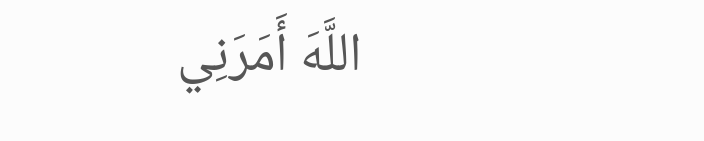اللَّهَ أَمَرَنِي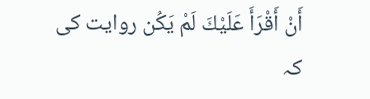أَنْ أَقْرَأَ عَلَيْكَ لَمْ يَكُن روایت کی کہ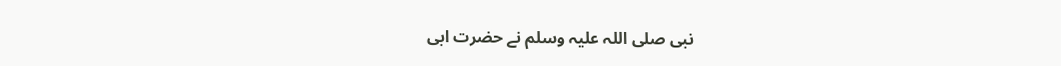نبی صلی اللہ علیہ وسلم نے حضرت ابی